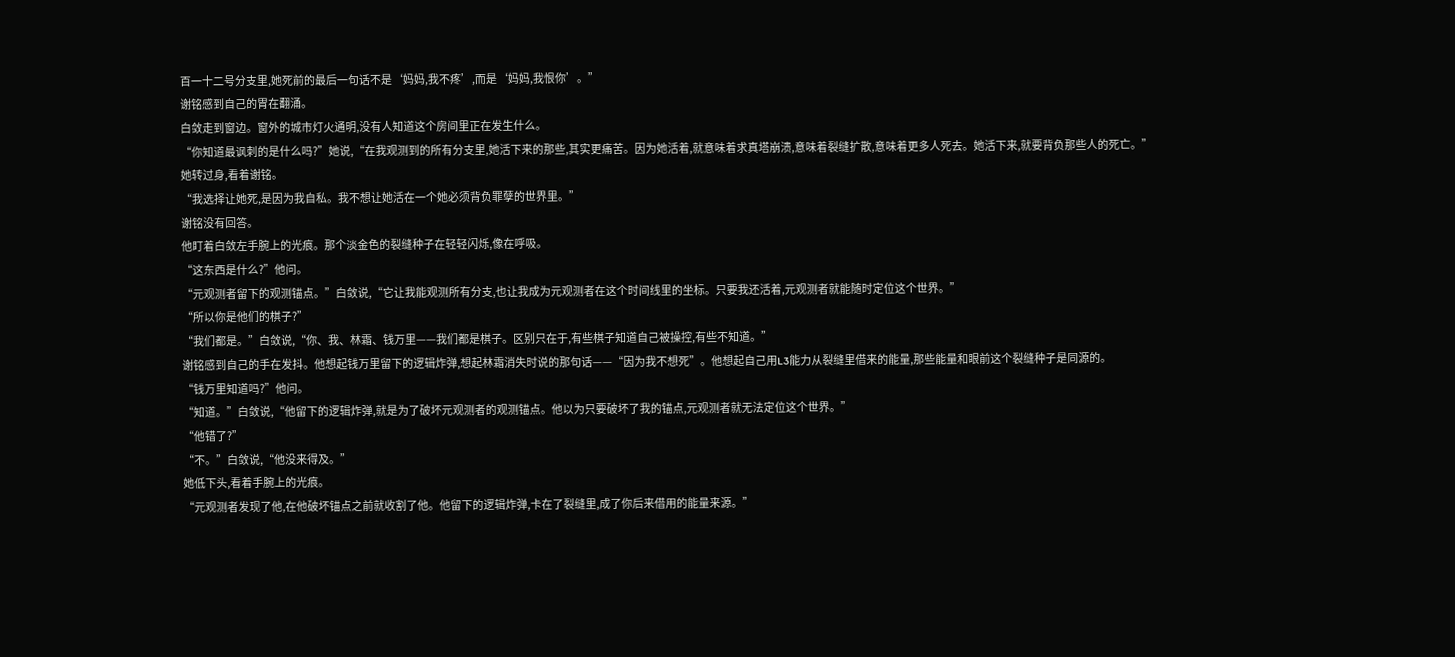百一十二号分支里,她死前的最后一句话不是‘妈妈,我不疼’,而是‘妈妈,我恨你’。”
谢铭感到自己的胃在翻涌。
白敛走到窗边。窗外的城市灯火通明,没有人知道这个房间里正在发生什么。
“你知道最讽刺的是什么吗?”她说,“在我观测到的所有分支里,她活下来的那些,其实更痛苦。因为她活着,就意味着求真塔崩溃,意味着裂缝扩散,意味着更多人死去。她活下来,就要背负那些人的死亡。”
她转过身,看着谢铭。
“我选择让她死,是因为我自私。我不想让她活在一个她必须背负罪孽的世界里。”
谢铭没有回答。
他盯着白敛左手腕上的光痕。那个淡金色的裂缝种子在轻轻闪烁,像在呼吸。
“这东西是什么?”他问。
“元观测者留下的观测锚点。”白敛说,“它让我能观测所有分支,也让我成为元观测者在这个时间线里的坐标。只要我还活着,元观测者就能随时定位这个世界。”
“所以你是他们的棋子?”
“我们都是。”白敛说,“你、我、林霜、钱万里——我们都是棋子。区别只在于,有些棋子知道自己被操控,有些不知道。”
谢铭感到自己的手在发抖。他想起钱万里留下的逻辑炸弹,想起林霜消失时说的那句话——“因为我不想死”。他想起自己用L3能力从裂缝里借来的能量,那些能量和眼前这个裂缝种子是同源的。
“钱万里知道吗?”他问。
“知道。”白敛说,“他留下的逻辑炸弹,就是为了破坏元观测者的观测锚点。他以为只要破坏了我的锚点,元观测者就无法定位这个世界。”
“他错了?”
“不。”白敛说,“他没来得及。”
她低下头,看着手腕上的光痕。
“元观测者发现了他,在他破坏锚点之前就收割了他。他留下的逻辑炸弹,卡在了裂缝里,成了你后来借用的能量来源。”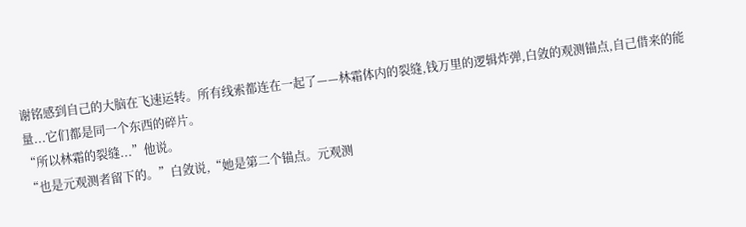谢铭感到自己的大脑在飞速运转。所有线索都连在一起了——林霜体内的裂缝,钱万里的逻辑炸弹,白敛的观测锚点,自己借来的能量...它们都是同一个东西的碎片。
“所以林霜的裂缝...”他说。
“也是元观测者留下的。”白敛说,“她是第二个锚点。元观测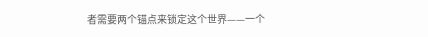者需要两个锚点来锁定这个世界——一个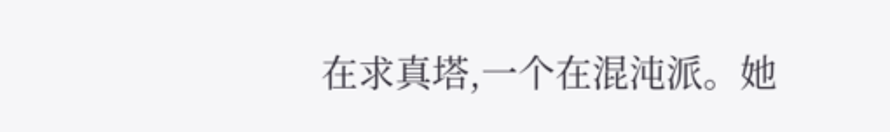在求真塔,一个在混沌派。她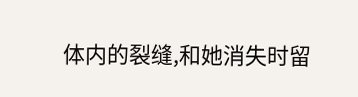体内的裂缝,和她消失时留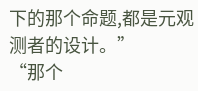下的那个命题,都是元观测者的设计。”
“那个